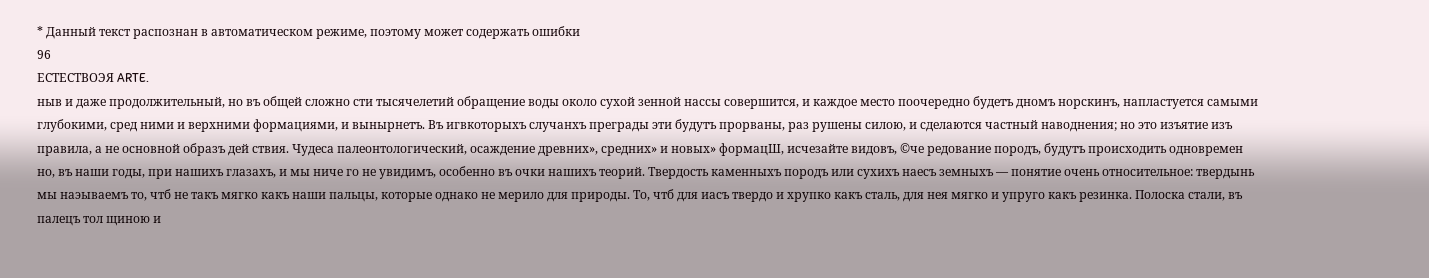* Данный текст распознан в автоматическом режиме, поэтому может содержать ошибки
96
ЕСТЕСТВОЭЯ ARTE.
ныв и даже продолжительный, но въ общей сложно сти тысячелетий обращение воды около сухой зенной нассы совершится, и каждое место поочередно будетъ дномъ норскинъ, напластуется самыми глубокими, сред ними и верхними формациями, и вынырнетъ. Въ игвкоторыхъ случанхъ преграды эти будутъ прорваны, раз рушены силою, и сделаются частный наводнения; но это изъятие изъ правила, а не основной образъ дей ствия. Чудеса палеонтологический, осаждение древних», средних» и новых» формацШ, исчезайте видовъ, ©че редование породъ, будутъ происходить одновремен но, въ наши годы, при нашихъ глазахъ, и мы ниче го не увидимъ, особенно въ очки нашихъ теорий. Твердость каменныхъ породъ или сухихъ наесъ земныхъ — понятие очень относительное: твердынь мы наэываемъ то, чтб не такъ мягко какъ наши пальцы, которые однако не мерило для природы. То, чтб для иасъ твердо и хрупко какъ сталь, для нея мягко и упруго какъ резинка. Полоска стали, въ палецъ тол щиною и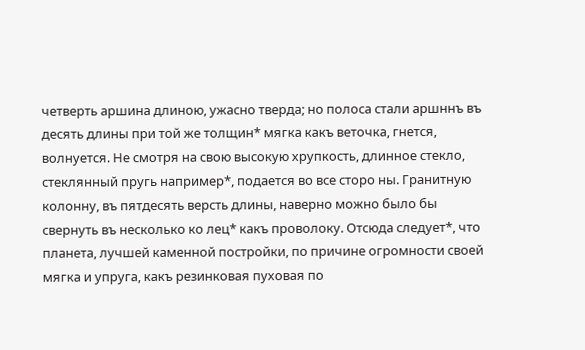четверть аршина длиною, ужасно тверда; но полоса стали аршннъ въ десять длины при той же толщин* мягка какъ веточка, гнется, волнуется. Не смотря на свою высокую хрупкость, длинное стекло, стеклянный пругь например*, подается во все сторо ны. Гранитную колонну, въ пятдесять версть длины, наверно можно было бы свернуть въ несколько ко лец* какъ проволоку. Отсюда следует*, что планета, лучшей каменной постройки, по причине огромности своей мягка и упруга, какъ резинковая пуховая по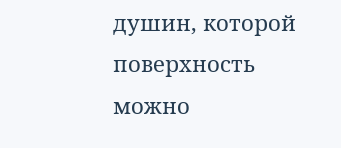душин, которой поверхность можно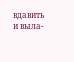вдавить и выла-